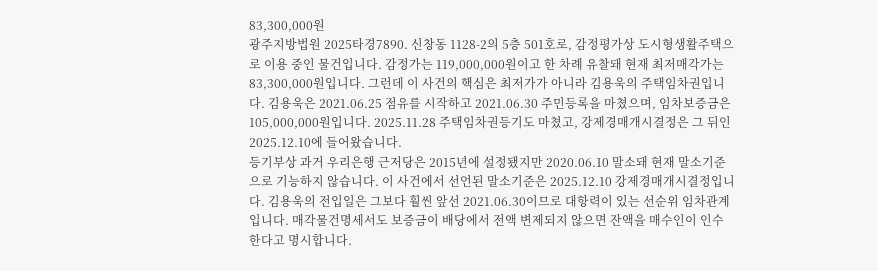83,300,000원
광주지방법원 2025타경7890. 신창동 1128-2의 5층 501호로, 감정평가상 도시형생활주택으로 이용 중인 물건입니다. 감정가는 119,000,000원이고 한 차례 유찰돼 현재 최저매각가는 83,300,000원입니다. 그런데 이 사건의 핵심은 최저가가 아니라 김용욱의 주택임차권입니다. 김용욱은 2021.06.25 점유를 시작하고 2021.06.30 주민등록을 마쳤으며, 임차보증금은 105,000,000원입니다. 2025.11.28 주택임차권등기도 마쳤고, 강제경매개시결정은 그 뒤인 2025.12.10에 들어왔습니다.
등기부상 과거 우리은행 근저당은 2015년에 설정됐지만 2020.06.10 말소돼 현재 말소기준으로 기능하지 않습니다. 이 사건에서 선언된 말소기준은 2025.12.10 강제경매개시결정입니다. 김용욱의 전입일은 그보다 훨씬 앞선 2021.06.30이므로 대항력이 있는 선순위 임차관계입니다. 매각물건명세서도 보증금이 배당에서 전액 변제되지 않으면 잔액을 매수인이 인수한다고 명시합니다.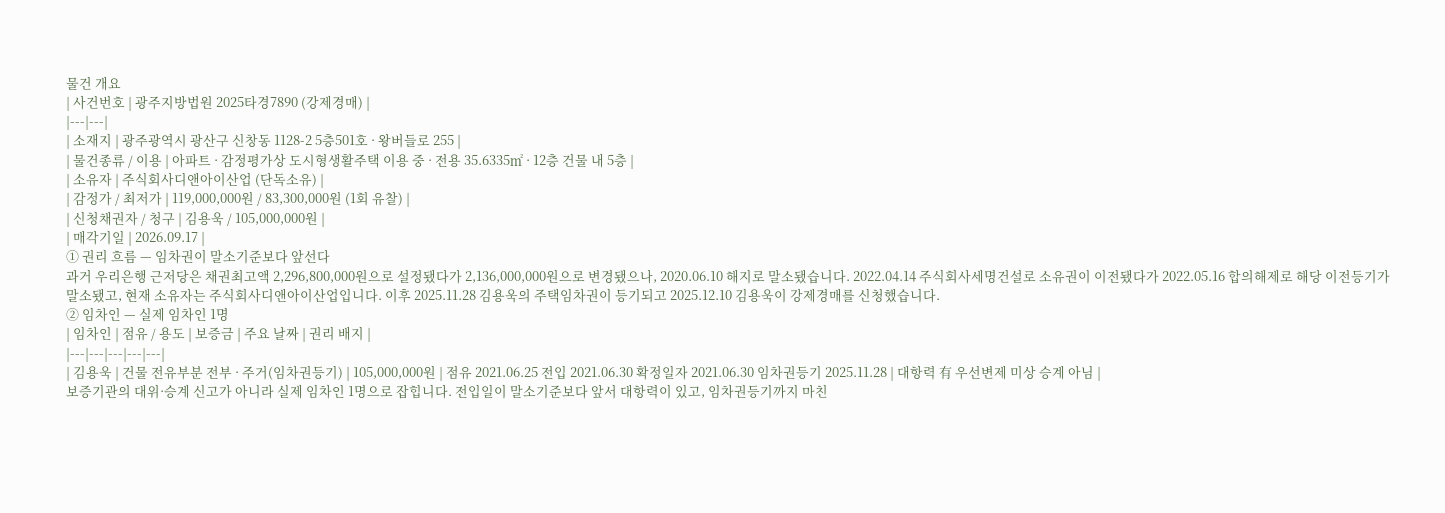물건 개요
| 사건번호 | 광주지방법원 2025타경7890 (강제경매) |
|---|---|
| 소재지 | 광주광역시 광산구 신창동 1128-2 5층501호 · 왕버들로 255 |
| 물건종류 / 이용 | 아파트 · 감정평가상 도시형생활주택 이용 중 · 전용 35.6335㎡ · 12층 건물 내 5층 |
| 소유자 | 주식회사디앤아이산업 (단독소유) |
| 감정가 / 최저가 | 119,000,000원 / 83,300,000원 (1회 유찰) |
| 신청채권자 / 청구 | 김용욱 / 105,000,000원 |
| 매각기일 | 2026.09.17 |
① 권리 흐름 — 임차권이 말소기준보다 앞선다
과거 우리은행 근저당은 채권최고액 2,296,800,000원으로 설정됐다가 2,136,000,000원으로 변경됐으나, 2020.06.10 해지로 말소됐습니다. 2022.04.14 주식회사세명건설로 소유권이 이전됐다가 2022.05.16 합의해제로 해당 이전등기가 말소됐고, 현재 소유자는 주식회사디앤아이산업입니다. 이후 2025.11.28 김용욱의 주택임차권이 등기되고 2025.12.10 김용욱이 강제경매를 신청했습니다.
② 임차인 — 실제 임차인 1명
| 임차인 | 점유 / 용도 | 보증금 | 주요 날짜 | 권리 배지 |
|---|---|---|---|---|
| 김용욱 | 건물 전유부분 전부 · 주거(임차권등기) | 105,000,000원 | 점유 2021.06.25 전입 2021.06.30 확정일자 2021.06.30 임차권등기 2025.11.28 | 대항력 有 우선변제 미상 승계 아님 |
보증기관의 대위·승계 신고가 아니라 실제 임차인 1명으로 잡힙니다. 전입일이 말소기준보다 앞서 대항력이 있고, 임차권등기까지 마친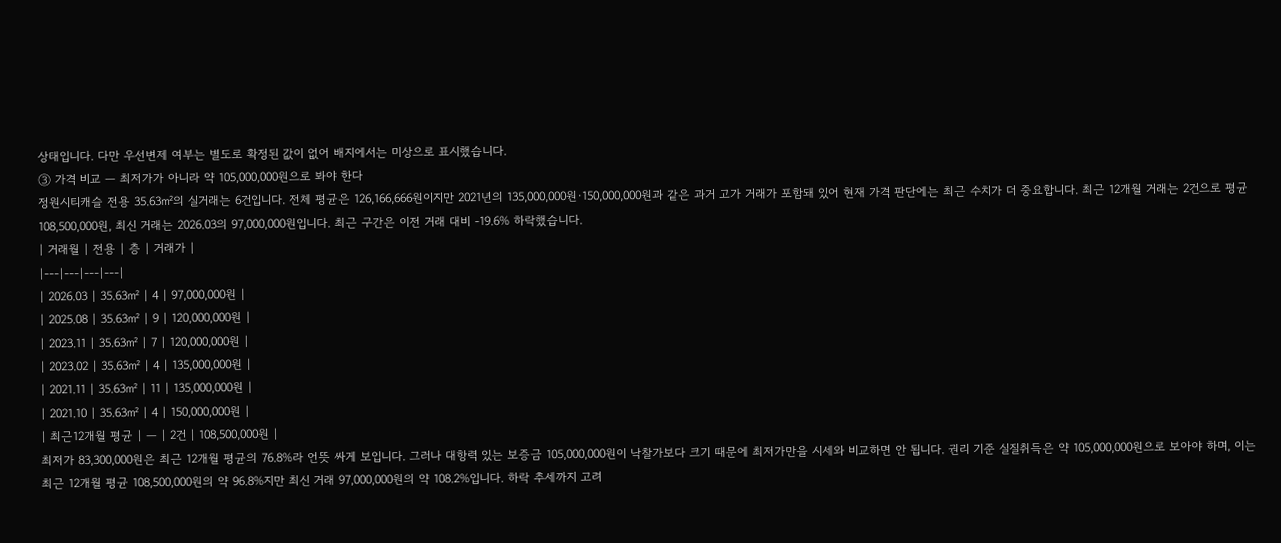상태입니다. 다만 우선변제 여부는 별도로 확정된 값이 없어 배지에서는 미상으로 표시했습니다.
③ 가격 비교 — 최저가가 아니라 약 105,000,000원으로 봐야 한다
정원시티캐슬 전용 35.63㎡의 실거래는 6건입니다. 전체 평균은 126,166,666원이지만 2021년의 135,000,000원·150,000,000원과 같은 과거 고가 거래가 포함돼 있어 현재 가격 판단에는 최근 수치가 더 중요합니다. 최근 12개월 거래는 2건으로 평균 108,500,000원, 최신 거래는 2026.03의 97,000,000원입니다. 최근 구간은 이전 거래 대비 -19.6% 하락했습니다.
| 거래월 | 전용 | 층 | 거래가 |
|---|---|---|---|
| 2026.03 | 35.63㎡ | 4 | 97,000,000원 |
| 2025.08 | 35.63㎡ | 9 | 120,000,000원 |
| 2023.11 | 35.63㎡ | 7 | 120,000,000원 |
| 2023.02 | 35.63㎡ | 4 | 135,000,000원 |
| 2021.11 | 35.63㎡ | 11 | 135,000,000원 |
| 2021.10 | 35.63㎡ | 4 | 150,000,000원 |
| 최근12개월 평균 | — | 2건 | 108,500,000원 |
최저가 83,300,000원은 최근 12개월 평균의 76.8%라 언뜻 싸게 보입니다. 그러나 대항력 있는 보증금 105,000,000원이 낙찰가보다 크기 때문에 최저가만을 시세와 비교하면 안 됩니다. 권리 기준 실질취득은 약 105,000,000원으로 보아야 하며, 이는 최근 12개월 평균 108,500,000원의 약 96.8%지만 최신 거래 97,000,000원의 약 108.2%입니다. 하락 추세까지 고려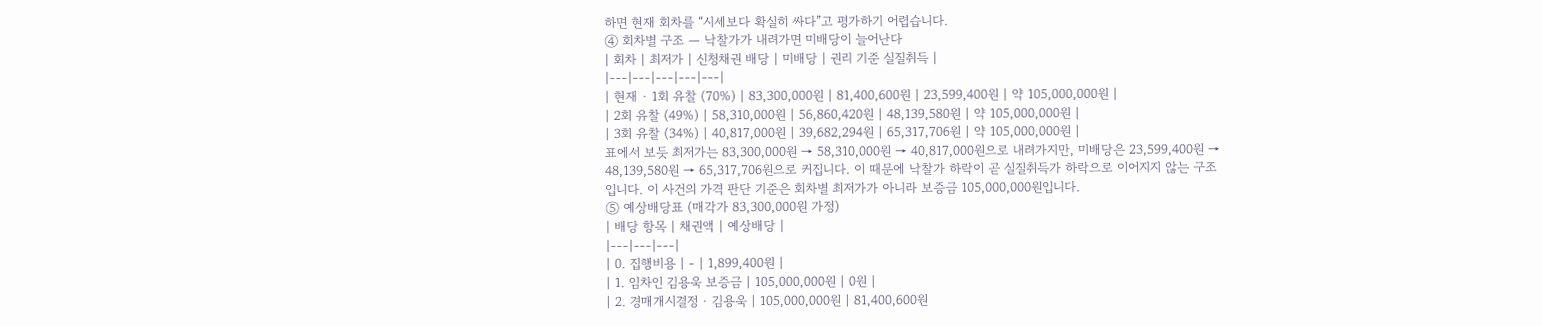하면 현재 회차를 “시세보다 확실히 싸다”고 평가하기 어렵습니다.
④ 회차별 구조 — 낙찰가가 내려가면 미배당이 늘어난다
| 회차 | 최저가 | 신청채권 배당 | 미배당 | 권리 기준 실질취득 |
|---|---|---|---|---|
| 현재 · 1회 유찰 (70%) | 83,300,000원 | 81,400,600원 | 23,599,400원 | 약 105,000,000원 |
| 2회 유찰 (49%) | 58,310,000원 | 56,860,420원 | 48,139,580원 | 약 105,000,000원 |
| 3회 유찰 (34%) | 40,817,000원 | 39,682,294원 | 65,317,706원 | 약 105,000,000원 |
표에서 보듯 최저가는 83,300,000원 → 58,310,000원 → 40,817,000원으로 내려가지만, 미배당은 23,599,400원 → 48,139,580원 → 65,317,706원으로 커집니다. 이 때문에 낙찰가 하락이 곧 실질취득가 하락으로 이어지지 않는 구조입니다. 이 사건의 가격 판단 기준은 회차별 최저가가 아니라 보증금 105,000,000원입니다.
⑤ 예상배당표 (매각가 83,300,000원 가정)
| 배당 항목 | 채권액 | 예상배당 |
|---|---|---|
| 0. 집행비용 | - | 1,899,400원 |
| 1. 임차인 김용욱 보증금 | 105,000,000원 | 0원 |
| 2. 경매개시결정 · 김용욱 | 105,000,000원 | 81,400,600원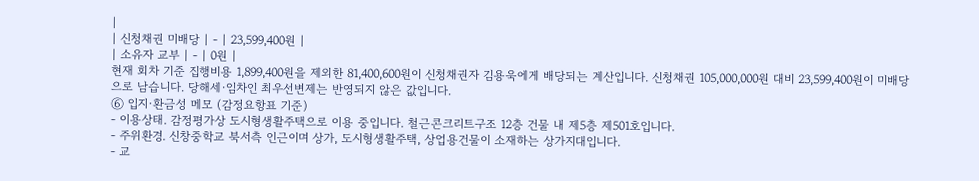|
| 신청채권 미배당 | - | 23,599,400원 |
| 소유자 교부 | - | 0원 |
현재 회차 기준 집행비용 1,899,400원을 제외한 81,400,600원이 신청채권자 김용욱에게 배당되는 계산입니다. 신청채권 105,000,000원 대비 23,599,400원이 미배당으로 남습니다. 당해세·임차인 최우선변제는 반영되지 않은 값입니다.
⑥ 입지·환금성 메모 (감정요항표 기준)
- 이용상태. 감정평가상 도시형생활주택으로 이용 중입니다. 철근콘크리트구조 12층 건물 내 제5층 제501호입니다.
- 주위환경. 신창중학교 북서측 인근이며 상가, 도시형생활주택, 상업용건물이 소재하는 상가지대입니다.
- 교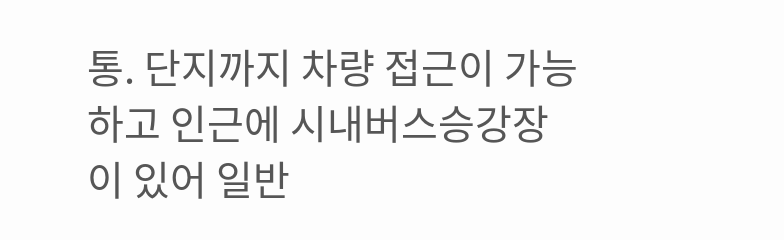통. 단지까지 차량 접근이 가능하고 인근에 시내버스승강장이 있어 일반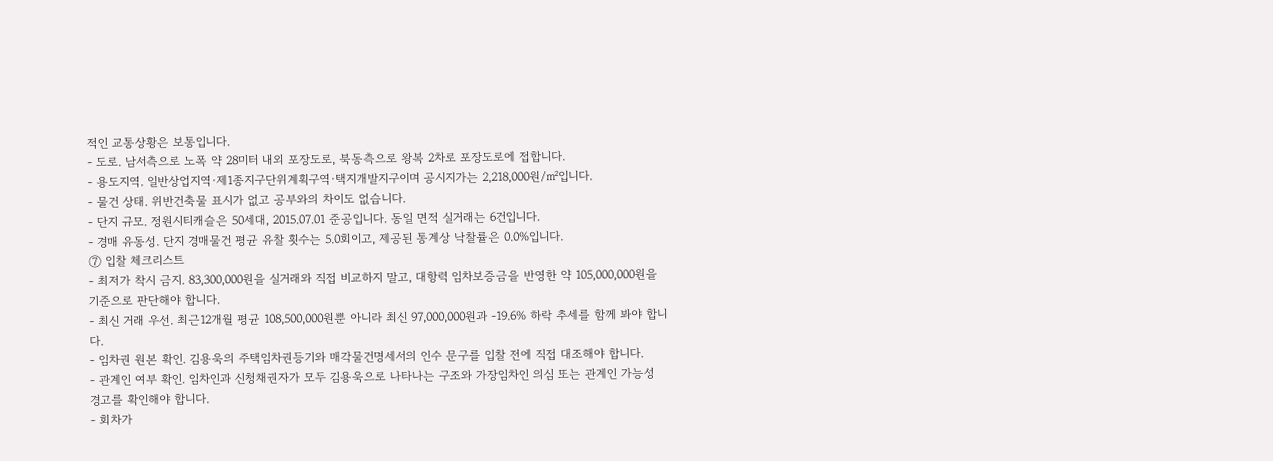적인 교통상황은 보통입니다.
- 도로. 남서측으로 노폭 약 28미터 내외 포장도로, 북동측으로 왕복 2차로 포장도로에 접합니다.
- 용도지역. 일반상업지역·제1종지구단위계획구역·택지개발지구이며 공시지가는 2,218,000원/㎡입니다.
- 물건 상태. 위반건축물 표시가 없고 공부와의 차이도 없습니다.
- 단지 규모. 정원시티캐슬은 50세대, 2015.07.01 준공입니다. 동일 면적 실거래는 6건입니다.
- 경매 유동성. 단지 경매물건 평균 유찰 횟수는 5.0회이고, 제공된 통계상 낙찰률은 0.0%입니다.
⑦ 입찰 체크리스트
- 최저가 착시 금지. 83,300,000원을 실거래와 직접 비교하지 말고, 대항력 임차보증금을 반영한 약 105,000,000원을 기준으로 판단해야 합니다.
- 최신 거래 우선. 최근12개월 평균 108,500,000원뿐 아니라 최신 97,000,000원과 -19.6% 하락 추세를 함께 봐야 합니다.
- 임차권 원본 확인. 김용욱의 주택임차권등기와 매각물건명세서의 인수 문구를 입찰 전에 직접 대조해야 합니다.
- 관계인 여부 확인. 임차인과 신청채권자가 모두 김용욱으로 나타나는 구조와 가장임차인 의심 또는 관계인 가능성 경고를 확인해야 합니다.
- 회차가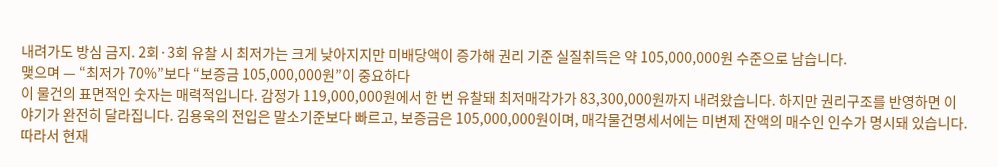내려가도 방심 금지. 2회·3회 유찰 시 최저가는 크게 낮아지지만 미배당액이 증가해 권리 기준 실질취득은 약 105,000,000원 수준으로 남습니다.
맺으며 — “최저가 70%”보다 “보증금 105,000,000원”이 중요하다
이 물건의 표면적인 숫자는 매력적입니다. 감정가 119,000,000원에서 한 번 유찰돼 최저매각가가 83,300,000원까지 내려왔습니다. 하지만 권리구조를 반영하면 이야기가 완전히 달라집니다. 김용욱의 전입은 말소기준보다 빠르고, 보증금은 105,000,000원이며, 매각물건명세서에는 미변제 잔액의 매수인 인수가 명시돼 있습니다. 따라서 현재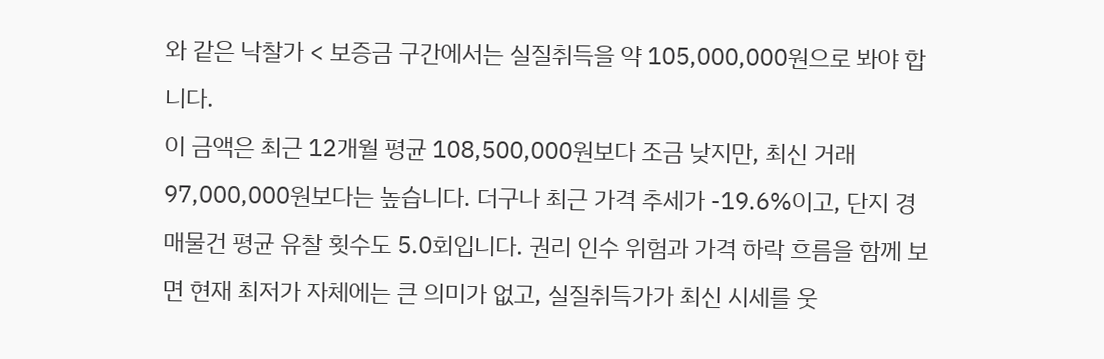와 같은 낙찰가 < 보증금 구간에서는 실질취득을 약 105,000,000원으로 봐야 합니다.
이 금액은 최근 12개월 평균 108,500,000원보다 조금 낮지만, 최신 거래 97,000,000원보다는 높습니다. 더구나 최근 가격 추세가 -19.6%이고, 단지 경매물건 평균 유찰 횟수도 5.0회입니다. 권리 인수 위험과 가격 하락 흐름을 함께 보면 현재 최저가 자체에는 큰 의미가 없고, 실질취득가가 최신 시세를 웃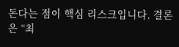돈다는 점이 핵심 리스크입니다. 결론은 “최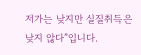저가는 낮지만 실질취득은 낮지 않다”입니다.